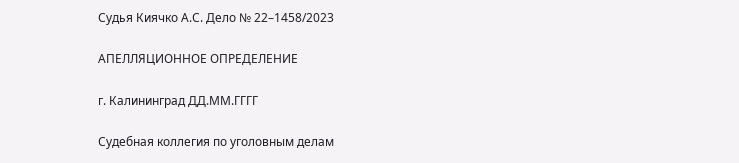Судья Киячко А.С. Дело № 22–1458/2023

АПЕЛЛЯЦИОННОЕ ОПРЕДЕЛЕНИЕ

г. Калининград ДД.ММ.ГГГГ

Судебная коллегия по уголовным делам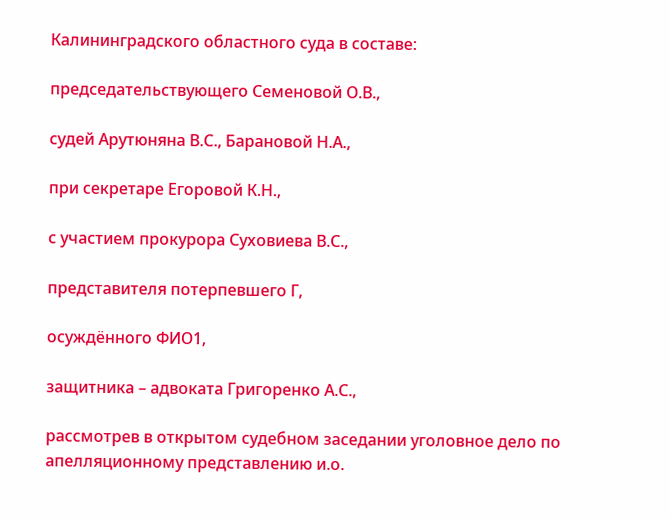Калининградского областного суда в составе:

председательствующего Семеновой О.В.,

судей Арутюняна В.С., Барановой Н.А.,

при секретаре Егоровой К.Н.,

с участием прокурора Суховиева В.С.,

представителя потерпевшего Г,

осуждённого ФИО1,

защитника – адвоката Григоренко А.С.,

рассмотрев в открытом судебном заседании уголовное дело по апелляционному представлению и.о.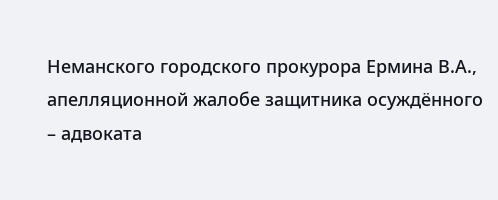Неманского городского прокурора Ермина В.А., апелляционной жалобе защитника осуждённого – адвоката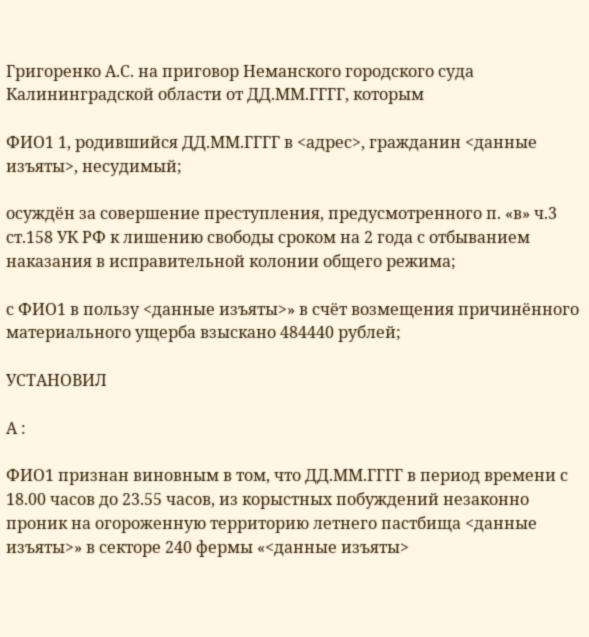Григоренко А.С. на приговор Неманского городского суда Калининградской области от ДД.ММ.ГГГГ, которым

ФИО1 1, родившийся ДД.ММ.ГГГГ в <адрес>, гражданин <данные изъяты>, несудимый;

осуждён за совершение преступления, предусмотренного п. «в» ч.3 ст.158 УК РФ к лишению свободы сроком на 2 года с отбыванием наказания в исправительной колонии общего режима;

с ФИО1 в пользу <данные изъяты>» в счёт возмещения причинённого материального ущерба взыскано 484440 рублей;

УСТАНОВИЛ

А :

ФИО1 признан виновным в том, что ДД.ММ.ГГГГ в период времени с 18.00 часов до 23.55 часов, из корыстных побуждений незаконно проник на огороженную территорию летнего пастбища <данные изъяты>» в секторе 240 фермы «<данные изъяты>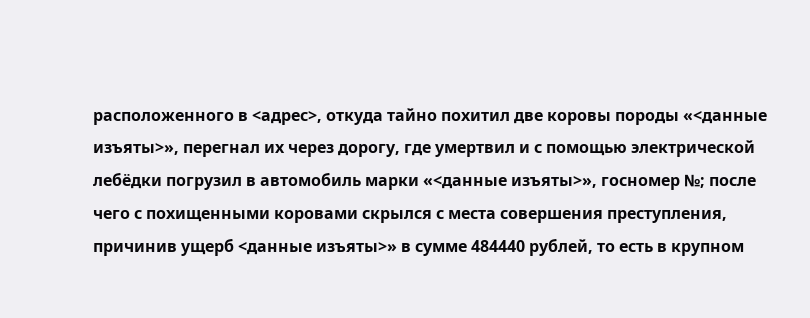расположенного в <адрес>, откуда тайно похитил две коровы породы «<данные изъяты>», перегнал их через дорогу, где умертвил и с помощью электрической лебёдки погрузил в автомобиль марки «<данные изъяты>», госномер №; после чего с похищенными коровами скрылся с места совершения преступления, причинив ущерб <данные изъяты>» в сумме 484440 рублей, то есть в крупном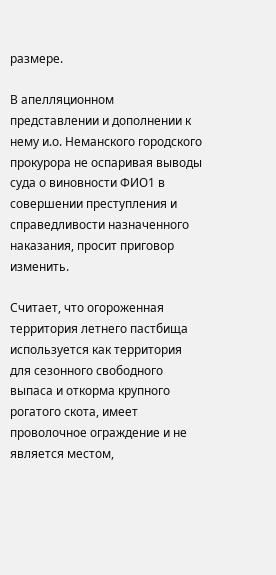размере.

В апелляционном представлении и дополнении к нему и.о. Неманского городского прокурора не оспаривая выводы суда о виновности ФИО1 в совершении преступления и справедливости назначенного наказания, просит приговор изменить.

Считает, что огороженная территория летнего пастбища используется как территория для сезонного свободного выпаса и откорма крупного рогатого скота, имеет проволочное ограждение и не является местом,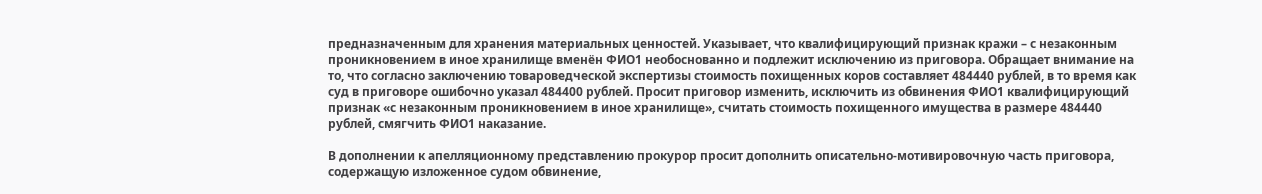предназначенным для хранения материальных ценностей. Указывает, что квалифицирующий признак кражи – с незаконным проникновением в иное хранилище вменён ФИО1 необоснованно и подлежит исключению из приговора. Обращает внимание на то, что согласно заключению товароведческой экспертизы стоимость похищенных коров составляет 484440 рублей, в то время как суд в приговоре ошибочно указал 484400 рублей. Просит приговор изменить, исключить из обвинения ФИО1 квалифицирующий признак «с незаконным проникновением в иное хранилище», считать стоимость похищенного имущества в размере 484440 рублей, смягчить ФИО1 наказание.

В дополнении к апелляционному представлению прокурор просит дополнить описательно-мотивировочную часть приговора, содержащую изложенное судом обвинение,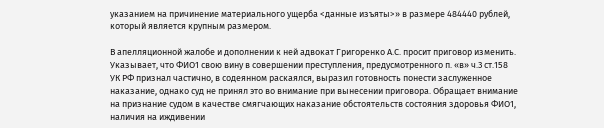указанием на причинение материального ущерба <данные изъяты>» в размере 484440 рублей, который является крупным размером.

В апелляционной жалобе и дополнении к ней адвокат Григоренко А.С. просит приговор изменить. Указывает, что ФИО1 свою вину в совершении преступления, предусмотренного п. «в» ч.3 ст.158 УК РФ признал частично, в содеянном раскаялся, выразил готовность понести заслуженное наказание, однако суд не принял это во внимание при вынесении приговора. Обращает внимание на признание судом в качестве смягчающих наказание обстоятельств состояния здоровья ФИО1, наличия на иждивении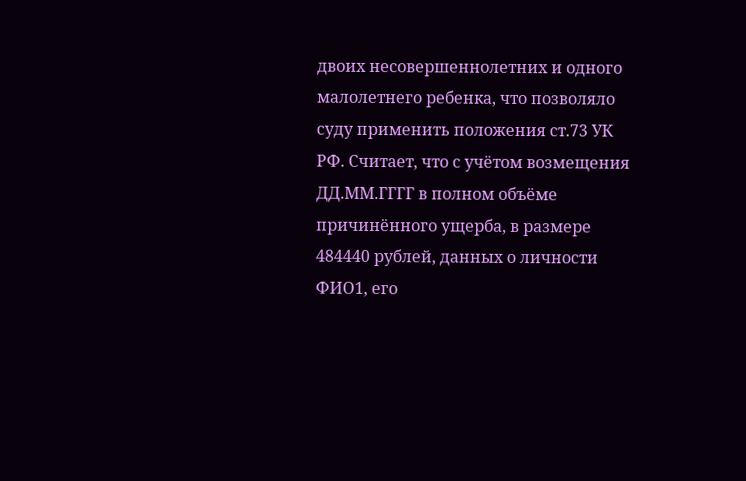двоих несовершеннолетних и одного малолетнего ребенка, что позволяло суду применить положения ст.73 УК РФ. Считает, что с учётом возмещения ДД.ММ.ГГГГ в полном объёме причинённого ущерба, в размере 484440 рублей, данных о личности ФИО1, его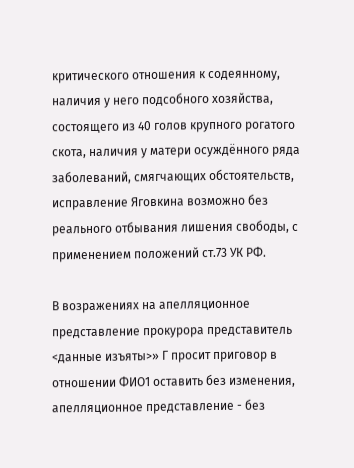критического отношения к содеянному, наличия у него подсобного хозяйства, состоящего из 40 голов крупного рогатого скота, наличия у матери осуждённого ряда заболеваний, смягчающих обстоятельств, исправление Яговкина возможно без реального отбывания лишения свободы, с применением положений ст.73 УК РФ.

В возражениях на апелляционное представление прокурора представитель <данные изъяты>» Г просит приговор в отношении ФИО1 оставить без изменения, апелляционное представление - без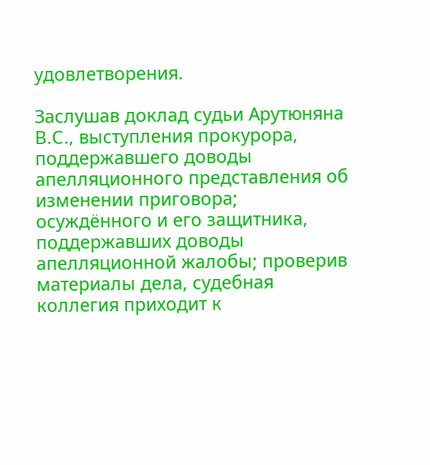удовлетворения.

Заслушав доклад судьи Арутюняна В.С., выступления прокурора, поддержавшего доводы апелляционного представления об изменении приговора; осуждённого и его защитника, поддержавших доводы апелляционной жалобы; проверив материалы дела, судебная коллегия приходит к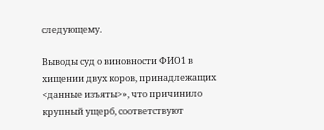следующему.

Выводы суд о виновности ФИО1 в хищении двух коров, принадлежащих <данные изъяты>», что причинило крупный ущерб, соответствуют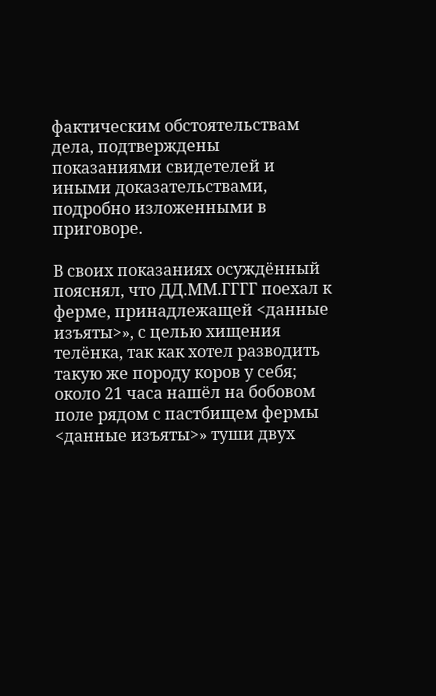фактическим обстоятельствам дела, подтверждены показаниями свидетелей и иными доказательствами, подробно изложенными в приговоре.

В своих показаниях осуждённый пояснял, что ДД.ММ.ГГГГ поехал к ферме, принадлежащей <данные изъяты>», с целью хищения телёнка, так как хотел разводить такую же породу коров у себя; около 21 часа нашёл на бобовом поле рядом с пастбищем фермы <данные изъяты>» туши двух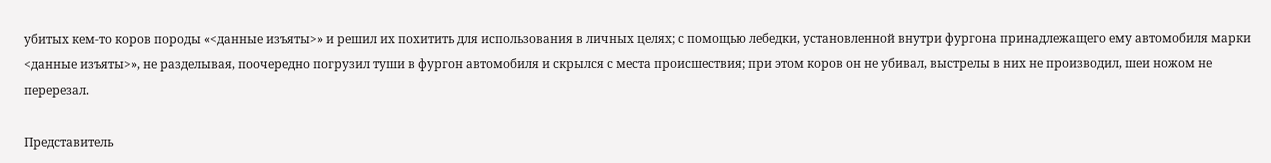убитых кем-то коров породы «<данные изъяты>» и решил их похитить для использования в личных целях; с помощью лебедки, установленной внутри фургона принадлежащего ему автомобиля марки <данные изъяты>», не разделывая, поочередно погрузил туши в фургон автомобиля и скрылся с места происшествия; при этом коров он не убивал, выстрелы в них не производил, шеи ножом не перерезал.

Представитель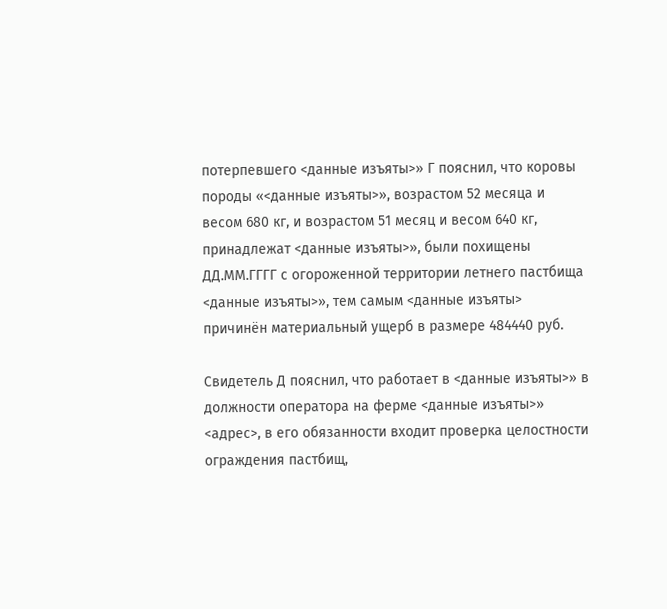потерпевшего <данные изъяты>» Г пояснил, что коровы породы «<данные изъяты>», возрастом 52 месяца и весом 680 кг, и возрастом 51 месяц и весом 640 кг, принадлежат <данные изъяты>», были похищены ДД.ММ.ГГГГ с огороженной территории летнего пастбища <данные изъяты>», тем самым <данные изъяты> причинён материальный ущерб в размере 484440 руб.

Свидетель Д пояснил, что работает в <данные изъяты>» в должности оператора на ферме <данные изъяты>» <адрес>, в его обязанности входит проверка целостности ограждения пастбищ,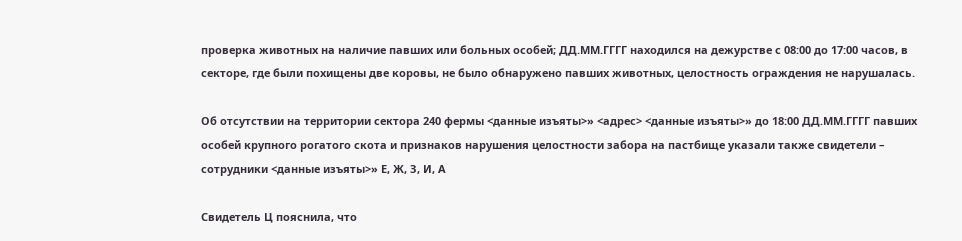проверка животных на наличие павших или больных особей; ДД.ММ.ГГГГ находился на дежурстве с 08:00 до 17:00 часов, в секторе, где были похищены две коровы, не было обнаружено павших животных, целостность ограждения не нарушалась.

Об отсутствии на территории сектора 240 фермы <данные изъяты>» <адрес> <данные изъяты>» до 18:00 ДД.ММ.ГГГГ павших особей крупного рогатого скота и признаков нарушения целостности забора на пастбище указали также свидетели – сотрудники <данные изъяты>» Е, Ж, З, И, А

Свидетель Ц пояснила, что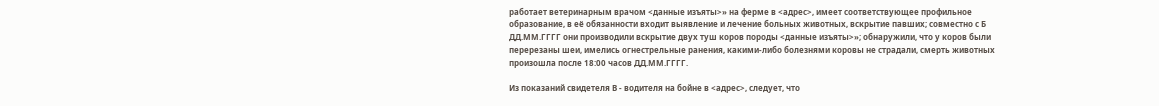работает ветеринарным врачом <данные изъяты>» на ферме в <адрес>, имеет соответствующее профильное образование, в её обязанности входит выявление и лечение больных животных, вскрытие павших; совместно с Б ДД.ММ.ГГГГ они производили вскрытие двух туш коров породы <данные изъяты>»; обнаружили, что у коров были перерезаны шеи, имелись огнестрельные ранения, какими-либо болезнями коровы не страдали, смерть животных произошла после 18:00 часов ДД.ММ.ГГГГ.

Из показаний свидетеля В - водителя на бойне в <адрес>, следует, что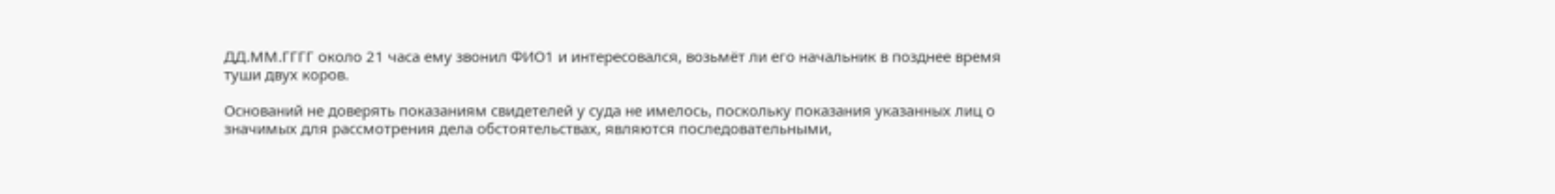ДД.ММ.ГГГГ около 21 часа ему звонил ФИО1 и интересовался, возьмёт ли его начальник в позднее время туши двух коров.

Оснований не доверять показаниям свидетелей у суда не имелось, поскольку показания указанных лиц о значимых для рассмотрения дела обстоятельствах, являются последовательными,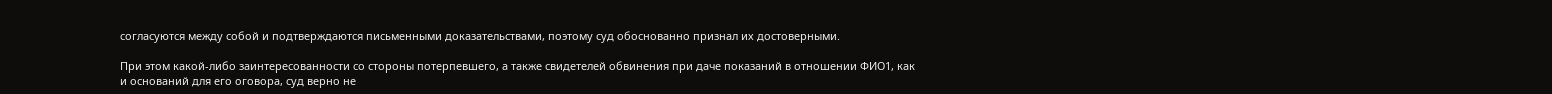согласуются между собой и подтверждаются письменными доказательствами, поэтому суд обоснованно признал их достоверными.

При этом какой-либо заинтересованности со стороны потерпевшего, а также свидетелей обвинения при даче показаний в отношении ФИО1, как и оснований для его оговора, суд верно не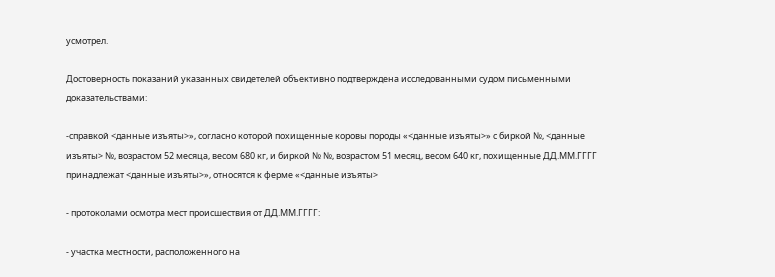усмотрел.

Достоверность показаний указанных свидетелей объективно подтверждена исследованными судом письменными доказательствами:

-справкой <данные изъяты>», согласно которой похищенные коровы породы «<данные изъяты>» с биркой №, <данные изъяты> №, возрастом 52 месяца, весом 680 кг, и биркой № №, возрастом 51 месяц, весом 640 кг, похищенные ДД.ММ.ГГГГ принадлежат <данные изъяты>», относятся к ферме «<данные изъяты>

- протоколами осмотра мест происшествия от ДД.ММ.ГГГГ:

- участка местности, расположенного на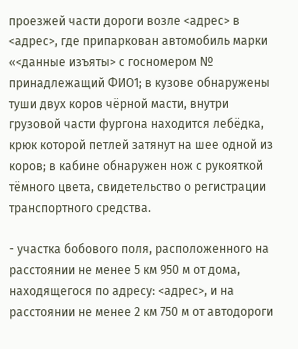проезжей части дороги возле <адрес> в <адрес>, где припаркован автомобиль марки «<данные изъяты> с госномером № принадлежащий ФИО1; в кузове обнаружены туши двух коров чёрной масти, внутри грузовой части фургона находится лебёдка, крюк которой петлей затянут на шее одной из коров; в кабине обнаружен нож с рукояткой тёмного цвета, свидетельство о регистрации транспортного средства.

- участка бобового поля, расположенного на расстоянии не менее 5 км 950 м от дома, находящегося по адресу: <адрес>, и на расстоянии не менее 2 км 750 м от автодороги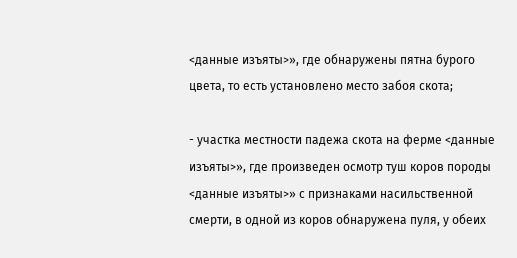<данные изъяты>», где обнаружены пятна бурого цвета, то есть установлено место забоя скота;

- участка местности падежа скота на ферме <данные изъяты>», где произведен осмотр туш коров породы <данные изъяты>» с признаками насильственной смерти, в одной из коров обнаружена пуля, у обеих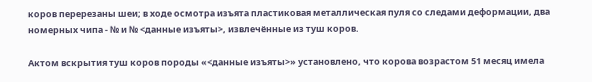коров перерезаны шеи; в ходе осмотра изъята пластиковая металлическая пуля со следами деформации, два номерных чипа - № и № <данные изъяты>, извлечённые из туш коров.

Актом вскрытия туш коров породы «<данные изъяты>» установлено, что корова возрастом 51 месяц имела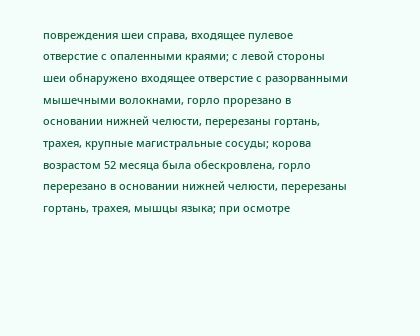повреждения шеи справа, входящее пулевое отверстие с опаленными краями; с левой стороны шеи обнаружено входящее отверстие с разорванными мышечными волокнами, горло прорезано в основании нижней челюсти, перерезаны гортань, трахея, крупные магистральные сосуды; корова возрастом 52 месяца была обескровлена, горло перерезано в основании нижней челюсти, перерезаны гортань, трахея, мышцы языка; при осмотре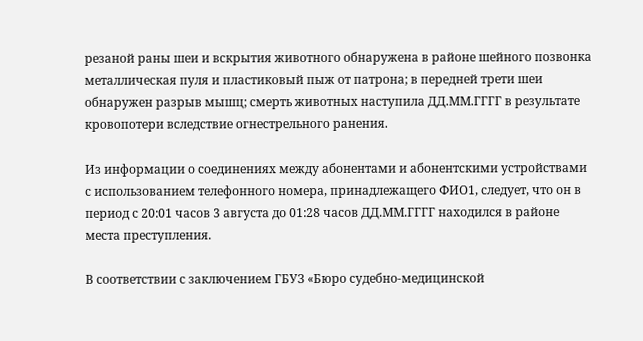резаной раны шеи и вскрытия животного обнаружена в районе шейного позвонка металлическая пуля и пластиковый пыж от патрона; в передней трети шеи обнаружен разрыв мышц; смерть животных наступила ДД.ММ.ГГГГ в результате кровопотери вследствие огнестрельного ранения.

Из информации о соединениях между абонентами и абонентскими устройствами с использованием телефонного номера, принадлежащего ФИО1, следует, что он в период с 20:01 часов 3 августа до 01:28 часов ДД.ММ.ГГГГ находился в районе места преступления.

В соответствии с заключением ГБУЗ «Бюро судебно-медицинской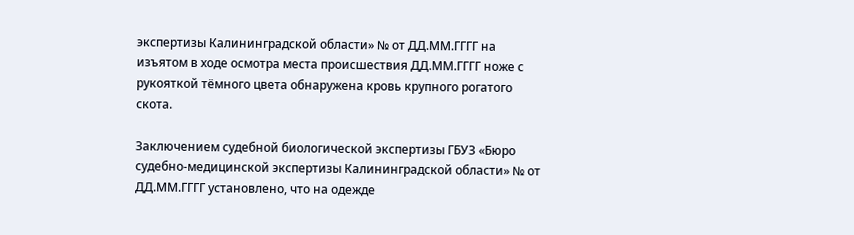экспертизы Калининградской области» № от ДД.ММ.ГГГГ на изъятом в ходе осмотра места происшествия ДД.ММ.ГГГГ ноже с рукояткой тёмного цвета обнаружена кровь крупного рогатого скота.

Заключением судебной биологической экспертизы ГБУЗ «Бюро судебно-медицинской экспертизы Калининградской области» № от ДД.ММ.ГГГГ установлено, что на одежде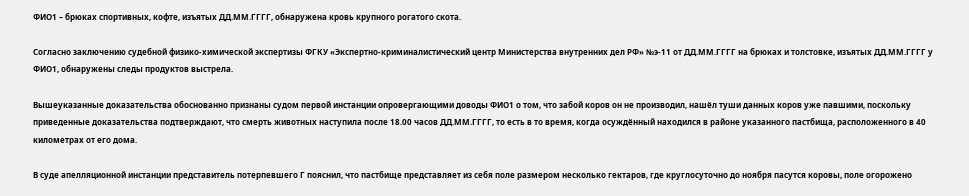ФИО1 – брюках спортивных, кофте, изъятых ДД.ММ.ГГГГ, обнаружена кровь крупного рогатого скота.

Согласно заключению судебной физико-химической экспертизы ФГКУ «Экспертно-криминалистический центр Министерства внутренних дел РФ» №э-11 от ДД.ММ.ГГГГ на брюках и толстовке, изъятых ДД.ММ.ГГГГ у ФИО1, обнаружены следы продуктов выстрела.

Вышеуказанные доказательства обоснованно признаны судом первой инстанции опровергающими доводы ФИО1 о том, что забой коров он не производил, нашёл туши данных коров уже павшими, поскольку приведенные доказательства подтверждают, что смерть животных наступила после 18.00 часов ДД.ММ.ГГГГ, то есть в то время, когда осуждённый находился в районе указанного пастбища, расположенного в 40 километрах от его дома.

В суде апелляционной инстанции представитель потерпевшего Г пояснил, что пастбище представляет из себя поле размером несколько гектаров, где круглосуточно до ноября пасутся коровы, поле огорожено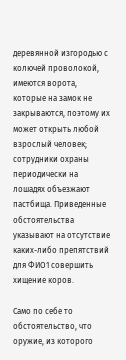деревянной изгородью с колючей проволокой, имеются ворота, которые на замок не закрываются, поэтому их может открыть любой взрослый человек; сотрудники охраны периодически на лошадях объезжают пастбища. Приведенные обстоятельства указывают на отсутствие каких-либо препятствий для ФИО1 совершить хищение коров.

Само по себе то обстоятельство, что оружие, из которого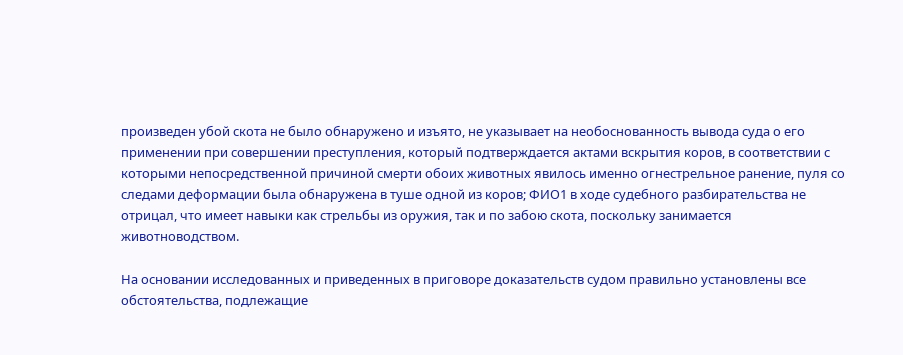произведен убой скота не было обнаружено и изъято, не указывает на необоснованность вывода суда о его применении при совершении преступления, который подтверждается актами вскрытия коров, в соответствии с которыми непосредственной причиной смерти обоих животных явилось именно огнестрельное ранение, пуля со следами деформации была обнаружена в туше одной из коров; ФИО1 в ходе судебного разбирательства не отрицал, что имеет навыки как стрельбы из оружия, так и по забою скота, поскольку занимается животноводством.

На основании исследованных и приведенных в приговоре доказательств судом правильно установлены все обстоятельства, подлежащие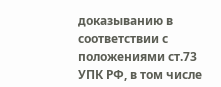доказыванию в соответствии с положениями ст.73 УПК РФ, в том числе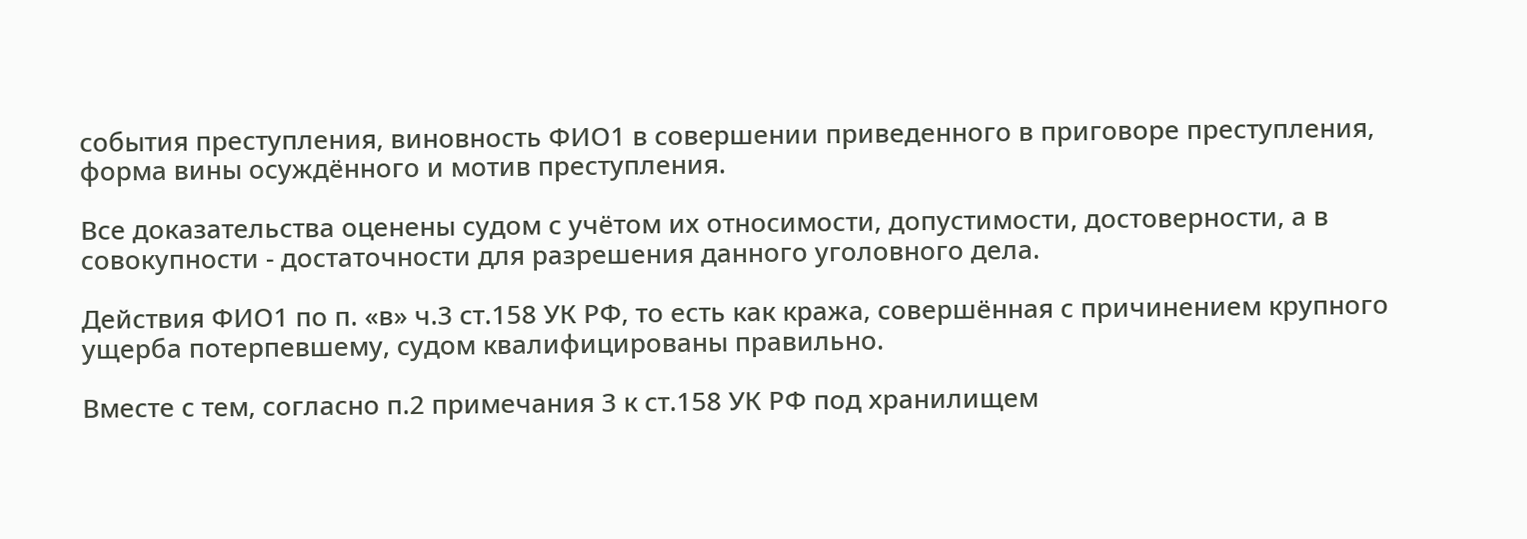события преступления, виновность ФИО1 в совершении приведенного в приговоре преступления, форма вины осуждённого и мотив преступления.

Все доказательства оценены судом с учётом их относимости, допустимости, достоверности, а в совокупности - достаточности для разрешения данного уголовного дела.

Действия ФИО1 по п. «в» ч.3 ст.158 УК РФ, то есть как кража, совершённая с причинением крупного ущерба потерпевшему, судом квалифицированы правильно.

Вместе с тем, согласно п.2 примечания 3 к ст.158 УК РФ под хранилищем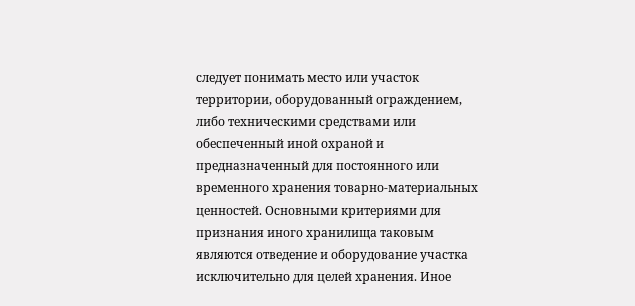следует понимать место или участок территории, оборудованный ограждением, либо техническими средствами или обеспеченный иной охраной и предназначенный для постоянного или временного хранения товарно-материальных ценностей. Основными критериями для признания иного хранилища таковым являются отведение и оборудование участка исключительно для целей хранения. Иное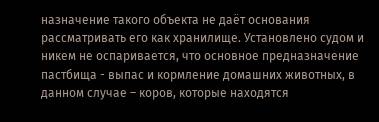назначение такого объекта не даёт основания рассматривать его как хранилище. Установлено судом и никем не оспаривается, что основное предназначение пастбища - выпас и кормление домашних животных, в данном случае – коров, которые находятся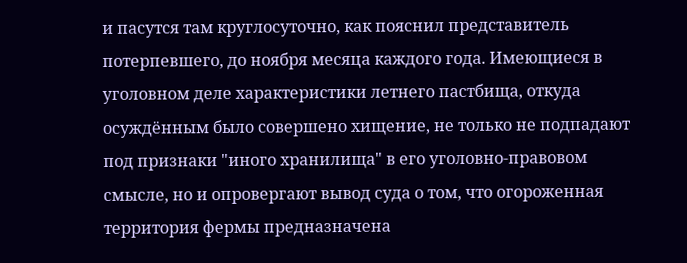и пасутся там круглосуточно, как пояснил представитель потерпевшего, до ноября месяца каждого года. Имеющиеся в уголовном деле характеристики летнего пастбища, откуда осуждённым было совершено хищение, не только не подпадают под признаки "иного хранилища" в его уголовно-правовом смысле, но и опровергают вывод суда о том, что огороженная территория фермы предназначена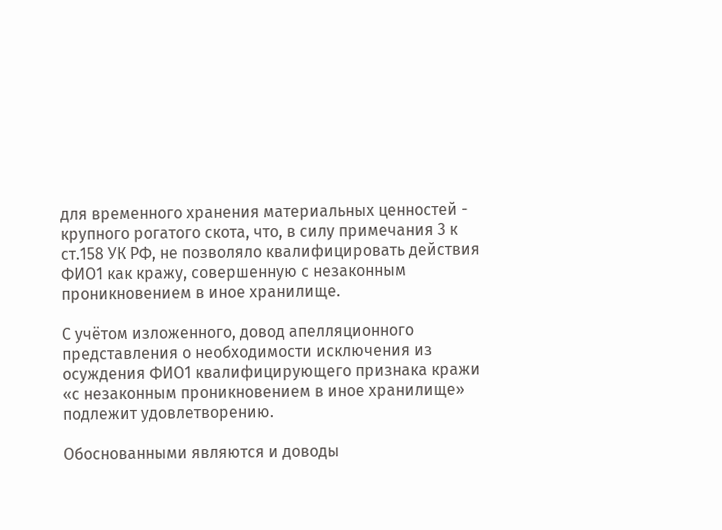для временного хранения материальных ценностей - крупного рогатого скота, что, в силу примечания 3 к ст.158 УК РФ, не позволяло квалифицировать действия ФИО1 как кражу, совершенную с незаконным проникновением в иное хранилище.

С учётом изложенного, довод апелляционного представления о необходимости исключения из осуждения ФИО1 квалифицирующего признака кражи «с незаконным проникновением в иное хранилище» подлежит удовлетворению.

Обоснованными являются и доводы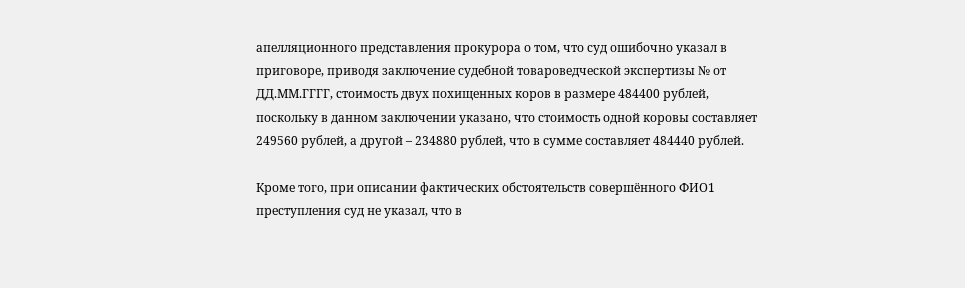апелляционного представления прокурора о том, что суд ошибочно указал в приговоре, приводя заключение судебной товароведческой экспертизы № от ДД.ММ.ГГГГ, стоимость двух похищенных коров в размере 484400 рублей, поскольку в данном заключении указано, что стоимость одной коровы составляет 249560 рублей, а другой – 234880 рублей, что в сумме составляет 484440 рублей.

Кроме того, при описании фактических обстоятельств совершённого ФИО1 преступления суд не указал, что в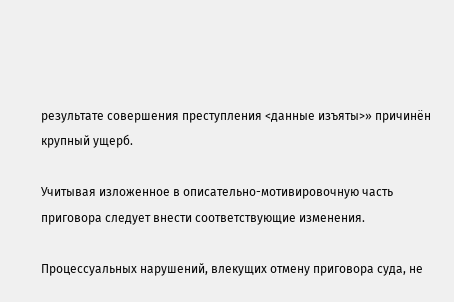результате совершения преступления <данные изъяты>» причинён крупный ущерб.

Учитывая изложенное в описательно-мотивировочную часть приговора следует внести соответствующие изменения.

Процессуальных нарушений, влекущих отмену приговора суда, не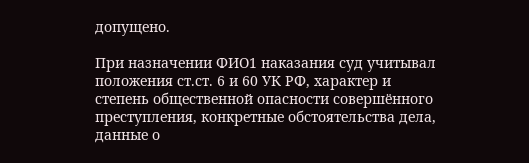допущено.

При назначении ФИО1 наказания суд учитывал положения ст.ст. 6 и 60 УК РФ, характер и степень общественной опасности совершённого преступления, конкретные обстоятельства дела, данные о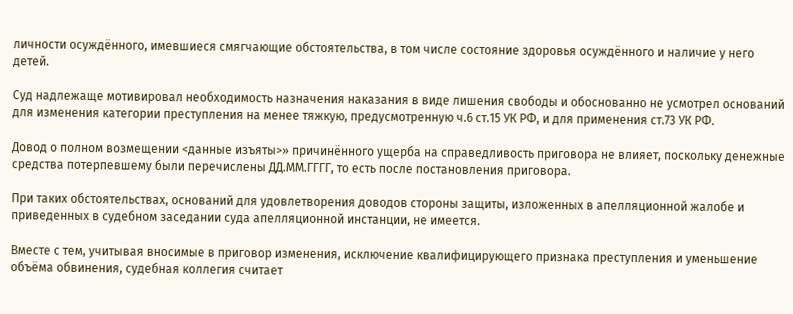личности осуждённого, имевшиеся смягчающие обстоятельства, в том числе состояние здоровья осуждённого и наличие у него детей.

Суд надлежаще мотивировал необходимость назначения наказания в виде лишения свободы и обоснованно не усмотрел оснований для изменения категории преступления на менее тяжкую, предусмотренную ч.6 ст.15 УК РФ, и для применения ст.73 УК РФ.

Довод о полном возмещении <данные изъяты>» причинённого ущерба на справедливость приговора не влияет, поскольку денежные средства потерпевшему были перечислены ДД.ММ.ГГГГ, то есть после постановления приговора.

При таких обстоятельствах, оснований для удовлетворения доводов стороны защиты, изложенных в апелляционной жалобе и приведенных в судебном заседании суда апелляционной инстанции, не имеется.

Вместе с тем, учитывая вносимые в приговор изменения, исключение квалифицирующего признака преступления и уменьшение объёма обвинения, судебная коллегия считает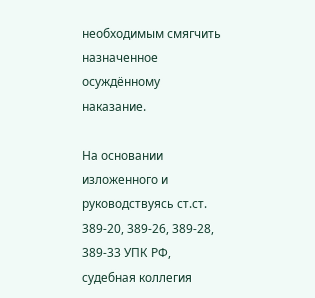необходимым смягчить назначенное осуждённому наказание.

На основании изложенного и руководствуясь ст.ст. 389-20, 389-26, 389-28, 389-33 УПК РФ, судебная коллегия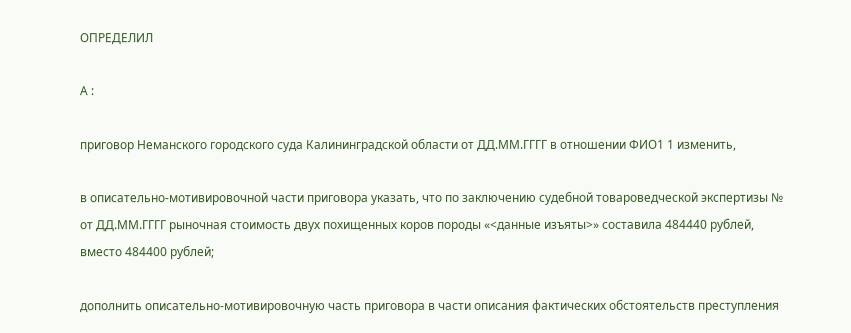ОПРЕДЕЛИЛ

А :

приговор Неманского городского суда Калининградской области от ДД.ММ.ГГГГ в отношении ФИО1 1 изменить,

в описательно-мотивировочной части приговора указать, что по заключению судебной товароведческой экспертизы № от ДД.ММ.ГГГГ рыночная стоимость двух похищенных коров породы «<данные изъяты>» составила 484440 рублей, вместо 484400 рублей;

дополнить описательно-мотивировочную часть приговора в части описания фактических обстоятельств преступления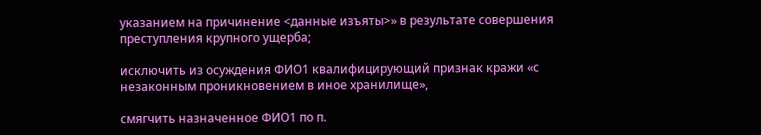указанием на причинение <данные изъяты>» в результате совершения преступления крупного ущерба;

исключить из осуждения ФИО1 квалифицирующий признак кражи «с незаконным проникновением в иное хранилище»,

смягчить назначенное ФИО1 по п.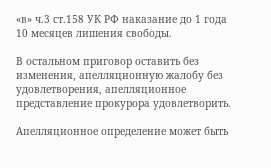«в» ч.3 ст.158 УК РФ наказание до 1 года 10 месяцев лишения свободы.

В остальном приговор оставить без изменения, апелляционную жалобу без удовлетворения, апелляционное представление прокурора удовлетворить.

Апелляционное определение может быть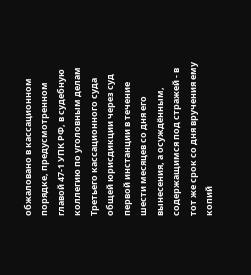обжаловано в кассационном порядке, предусмотренном главой 47-1 УПК РФ, в судебную коллегию по уголовным делам Третьего кассационного суда общей юрисдикции через суд первой инстанции в течение шести месяцев со дня его вынесения, а осуждённым, содержащимся под стражей - в тот же срок со дня вручения ему копий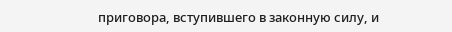приговора, вступившего в законную силу, и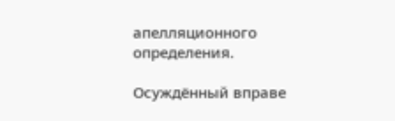апелляционного определения.

Осуждённый вправе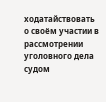ходатайствовать о своём участии в рассмотрении уголовного дела судом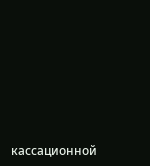кассационной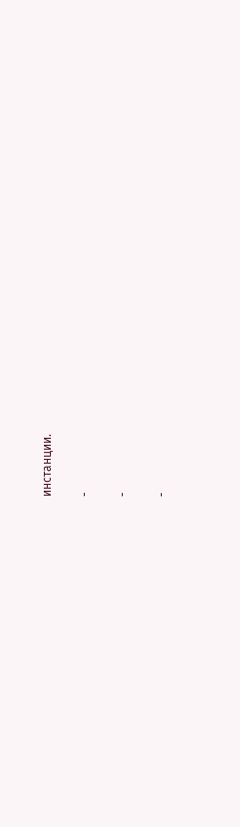инстанции.

-

-

-